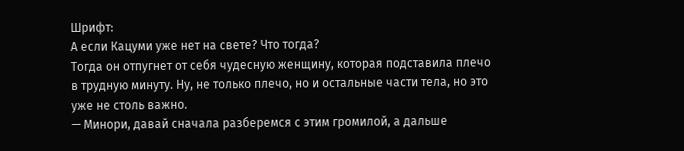Шрифт:
А если Кацуми уже нет на свете? Что тогда?
Тогда он отпугнет от себя чудесную женщину, которая подставила плечо в трудную минуту. Ну, не только плечо, но и остальные части тела, но это уже не столь важно.
— Минори, давай сначала разберемся с этим громилой, а дальше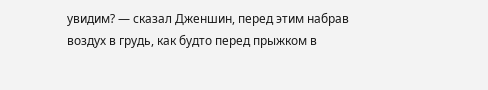увидим? — сказал Дженшин, перед этим набрав воздух в грудь, как будто перед прыжком в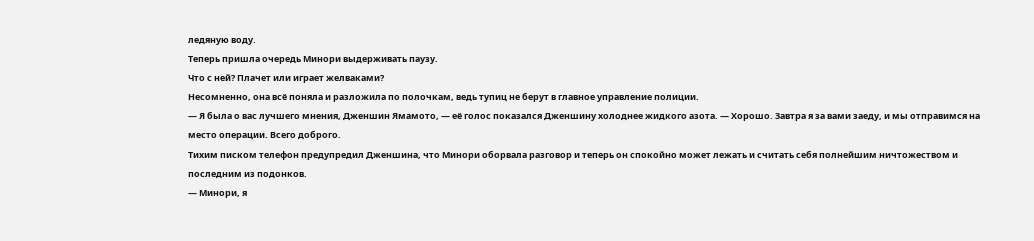ледяную воду.
Теперь пришла очередь Минори выдерживать паузу.
Что с ней? Плачет или играет желваками?
Несомненно, она всё поняла и разложила по полочкам, ведь тупиц не берут в главное управление полиции.
— Я была о вас лучшего мнения, Дженшин Ямамото, — её голос показался Дженшину холоднее жидкого азота. — Хорошо. Завтра я за вами заеду, и мы отправимся на место операции. Всего доброго.
Тихим писком телефон предупредил Дженшина, что Минори оборвала разговор и теперь он спокойно может лежать и считать себя полнейшим ничтожеством и последним из подонков.
— Минори, я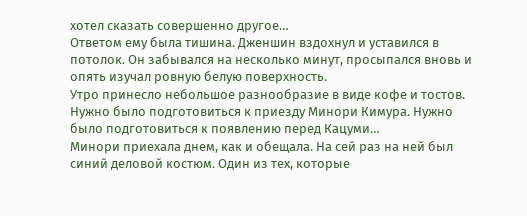хотел сказать совершенно другое…
Ответом ему была тишина. Дженшин вздохнул и уставился в потолок. Он забывался на несколько минут, просыпался вновь и опять изучал ровную белую поверхность.
Утро принесло небольшое разнообразие в виде кофе и тостов. Нужно было подготовиться к приезду Минори Кимура. Нужно было подготовиться к появлению перед Кацуми…
Минори приехала днем, как и обещала. На сей раз на ней был синий деловой костюм. Один из тех, которые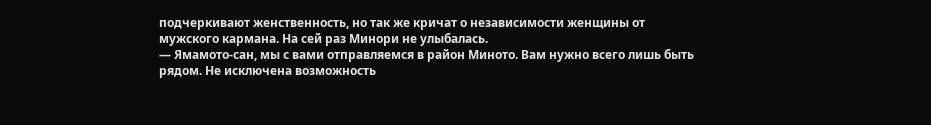подчеркивают женственность, но так же кричат о независимости женщины от мужского кармана. На сей раз Минори не улыбалась.
— Ямамото-сан, мы с вами отправляемся в район Миното. Вам нужно всего лишь быть рядом. Не исключена возможность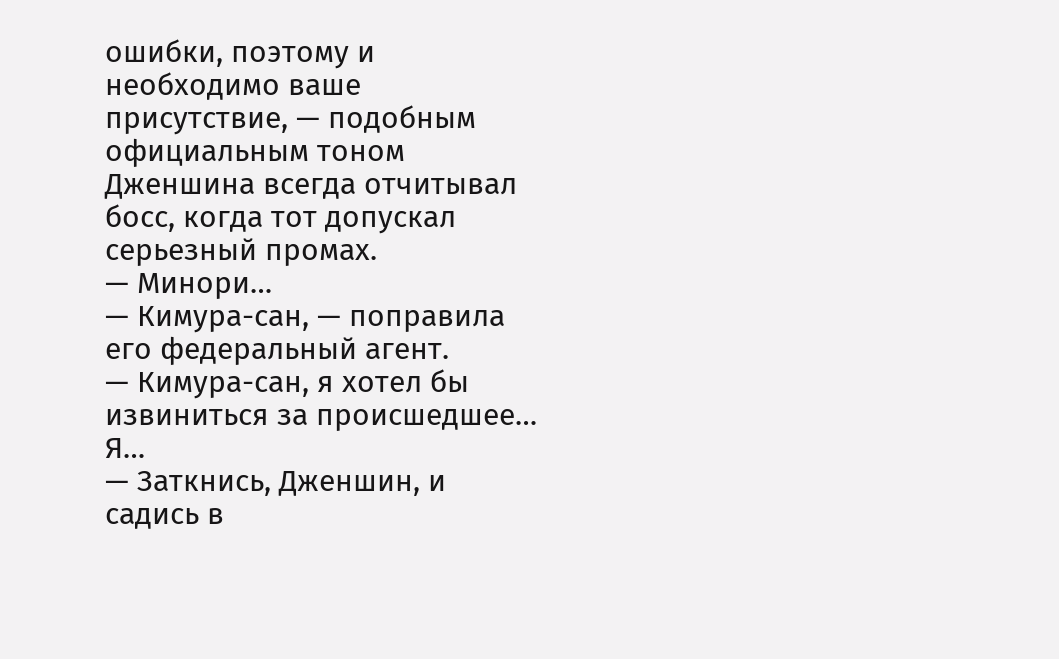ошибки, поэтому и необходимо ваше присутствие, — подобным официальным тоном Дженшина всегда отчитывал босс, когда тот допускал серьезный промах.
— Минори…
— Кимура-сан, — поправила его федеральный агент.
— Кимура-сан, я хотел бы извиниться за происшедшее… Я…
— Заткнись, Дженшин, и садись в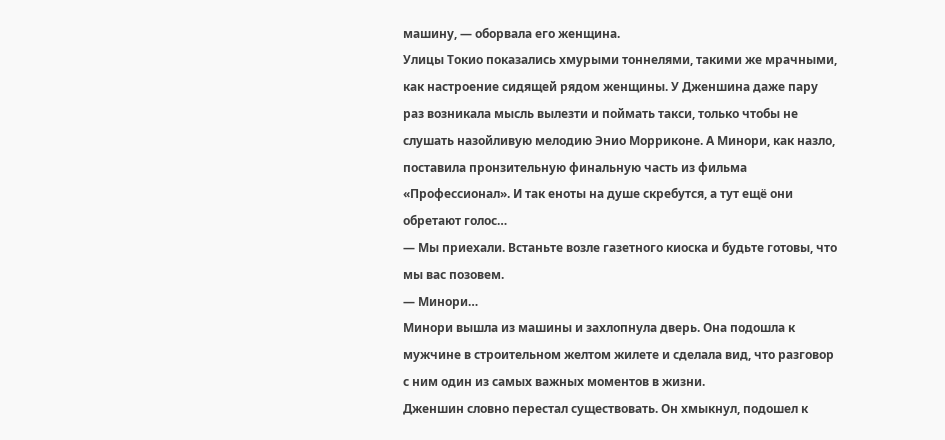машину, — оборвала его женщина.
Улицы Токио показались хмурыми тоннелями, такими же мрачными, как настроение сидящей рядом женщины. У Дженшина даже пару раз возникала мысль вылезти и поймать такси, только чтобы не слушать назойливую мелодию Энио Морриконе. А Минори, как назло, поставила пронзительную финальную часть из фильма «Профессионал». И так еноты на душе скребутся, а тут ещё они обретают голос…
— Мы приехали. Встаньте возле газетного киоска и будьте готовы, что мы вас позовем.
— Минори…
Минори вышла из машины и захлопнула дверь. Она подошла к мужчине в строительном желтом жилете и сделала вид, что разговор с ним один из самых важных моментов в жизни.
Дженшин словно перестал существовать. Он хмыкнул, подошел к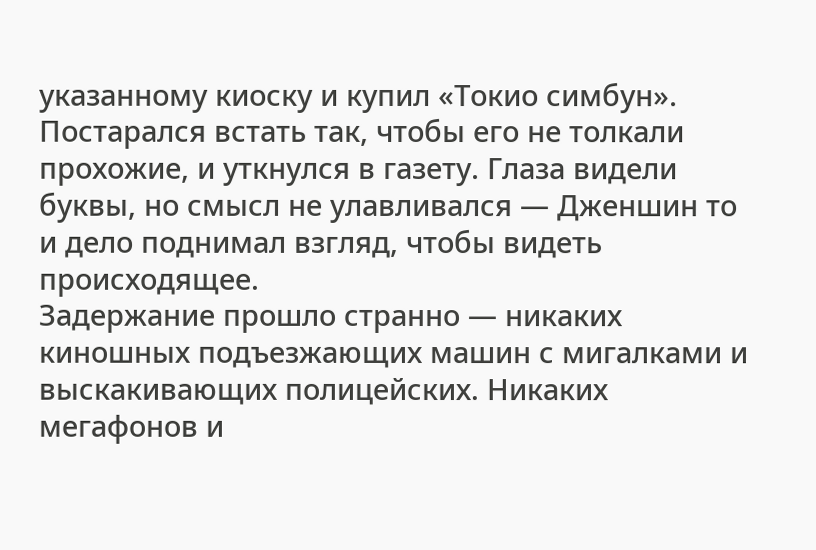указанному киоску и купил «Токио симбун». Постарался встать так, чтобы его не толкали прохожие, и уткнулся в газету. Глаза видели буквы, но смысл не улавливался — Дженшин то и дело поднимал взгляд, чтобы видеть происходящее.
Задержание прошло странно — никаких киношных подъезжающих машин с мигалками и выскакивающих полицейских. Никаких мегафонов и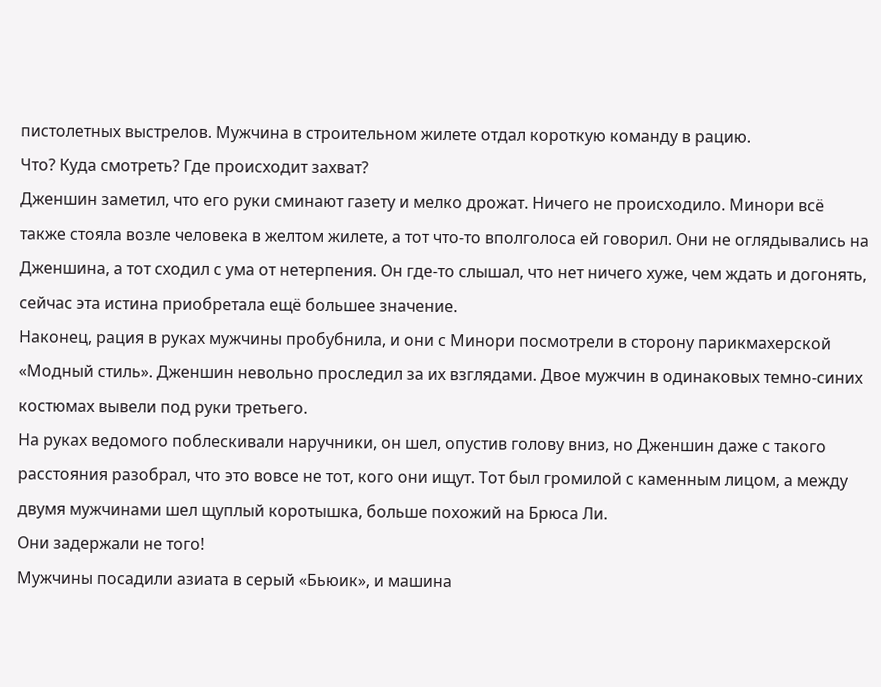пистолетных выстрелов. Мужчина в строительном жилете отдал короткую команду в рацию.
Что? Куда смотреть? Где происходит захват?
Дженшин заметил, что его руки сминают газету и мелко дрожат. Ничего не происходило. Минори всё также стояла возле человека в желтом жилете, а тот что-то вполголоса ей говорил. Они не оглядывались на Дженшина, а тот сходил с ума от нетерпения. Он где-то слышал, что нет ничего хуже, чем ждать и догонять, сейчас эта истина приобретала ещё большее значение.
Наконец, рация в руках мужчины пробубнила, и они с Минори посмотрели в сторону парикмахерской «Модный стиль». Дженшин невольно проследил за их взглядами. Двое мужчин в одинаковых темно-синих костюмах вывели под руки третьего.
На руках ведомого поблескивали наручники, он шел, опустив голову вниз, но Дженшин даже с такого расстояния разобрал, что это вовсе не тот, кого они ищут. Тот был громилой с каменным лицом, а между двумя мужчинами шел щуплый коротышка, больше похожий на Брюса Ли.
Они задержали не того!
Мужчины посадили азиата в серый «Бьюик», и машина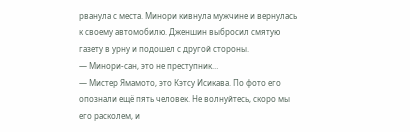рванула с места. Минори кивнула мужчине и вернулась к своему автомобилю. Дженшин выбросил смятую газету в урну и подошел с другой стороны.
— Минори-сан, это не преступник…
— Мистер Ямамото, это Кэтсу Исикава. По фото его опознали ещё пять человек. Не волнуйтесь, скоро мы его расколем, и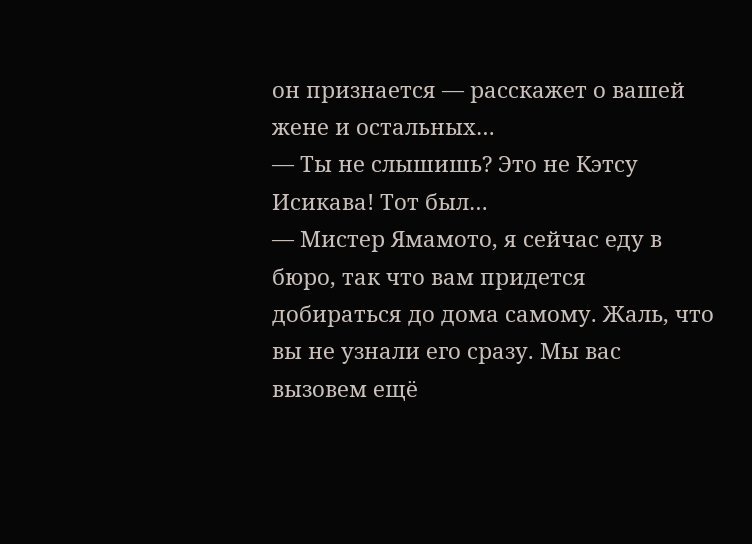он признается — расскажет о вашей жене и остальных…
— Ты не слышишь? Это не Кэтсу Исикава! Тот был…
— Мистер Ямамото, я сейчас еду в бюро, так что вам придется добираться до дома самому. Жаль, что вы не узнали его сразу. Мы вас вызовем ещё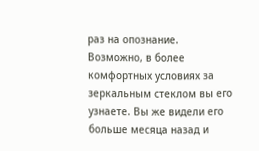раз на опознание. Возможно, в более комфортных условиях за зеркальным стеклом вы его узнаете. Вы же видели его больше месяца назад и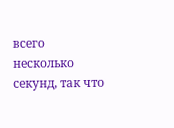всего несколько секунд, так что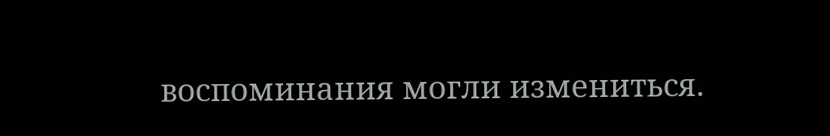воспоминания могли измениться.